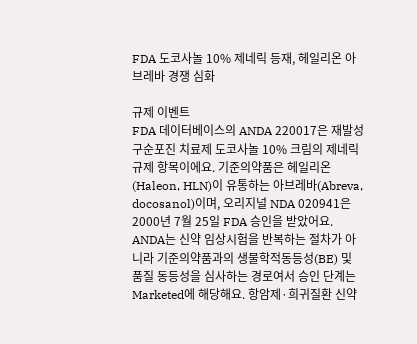FDA 도코사놀 10% 제네릭 등재, 헤일리온 아브레바 경쟁 심화

규제 이벤트
FDA 데이터베이스의 ANDA 220017은 재발성 구순포진 치료제 도코사놀 10% 크림의 제네릭 규제 항목이에요. 기준의약품은 헤일리온(Haleon, HLN)이 유통하는 아브레바(Abreva, docosanol)이며, 오리지널 NDA 020941은 2000년 7월 25일 FDA 승인을 받았어요. ANDA는 신약 임상시험을 반복하는 절차가 아니라 기준의약품과의 생물학적동등성(BE) 및 품질 동등성을 심사하는 경로여서 승인 단계는 Marketed에 해당해요. 항암제·희귀질환 신약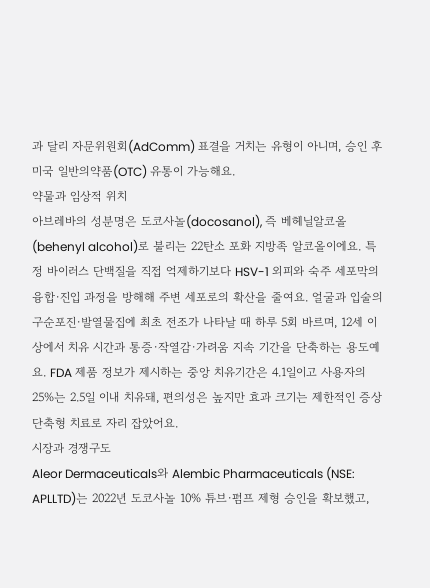과 달리 자문위원회(AdComm) 표결을 거치는 유형이 아니며, 승인 후 미국 일반의약품(OTC) 유통이 가능해요.
약물과 임상적 위치
아브레바의 성분명은 도코사놀(docosanol), 즉 베헤닐알코올(behenyl alcohol)로 불리는 22탄소 포화 지방족 알코올이에요. 특정 바이러스 단백질을 직접 억제하기보다 HSV-1 외피와 숙주 세포막의 융합·진입 과정을 방해해 주변 세포로의 확산을 줄여요. 얼굴과 입술의 구순포진·발열물집에 최초 전조가 나타날 때 하루 5회 바르며, 12세 이상에서 치유 시간과 통증·작열감·가려움 지속 기간을 단축하는 용도예요. FDA 제품 정보가 제시하는 중앙 치유기간은 4.1일이고 사용자의 25%는 2.5일 이내 치유돼, 편의성은 높지만 효과 크기는 제한적인 증상 단축형 치료로 자리 잡았어요.
시장과 경쟁구도
Aleor Dermaceuticals와 Alembic Pharmaceuticals (NSE: APLLTD)는 2022년 도코사놀 10% 튜브·펌프 제형 승인을 확보했고,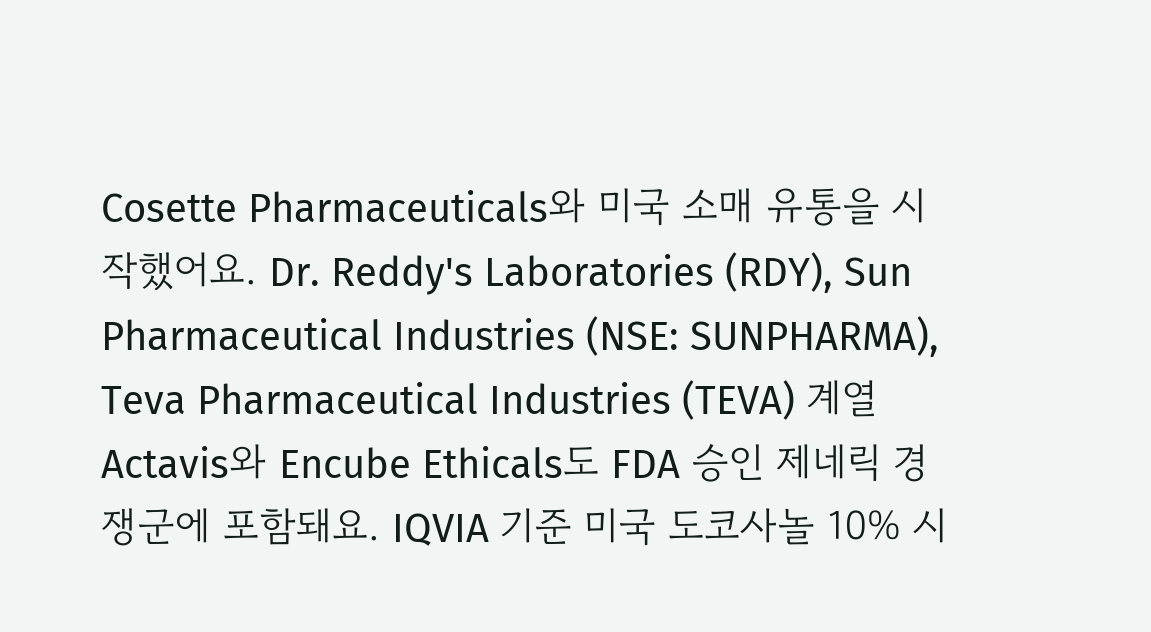Cosette Pharmaceuticals와 미국 소매 유통을 시작했어요. Dr. Reddy's Laboratories (RDY), Sun Pharmaceutical Industries (NSE: SUNPHARMA), Teva Pharmaceutical Industries (TEVA) 계열 Actavis와 Encube Ethicals도 FDA 승인 제네릭 경쟁군에 포함돼요. IQVIA 기준 미국 도코사놀 10% 시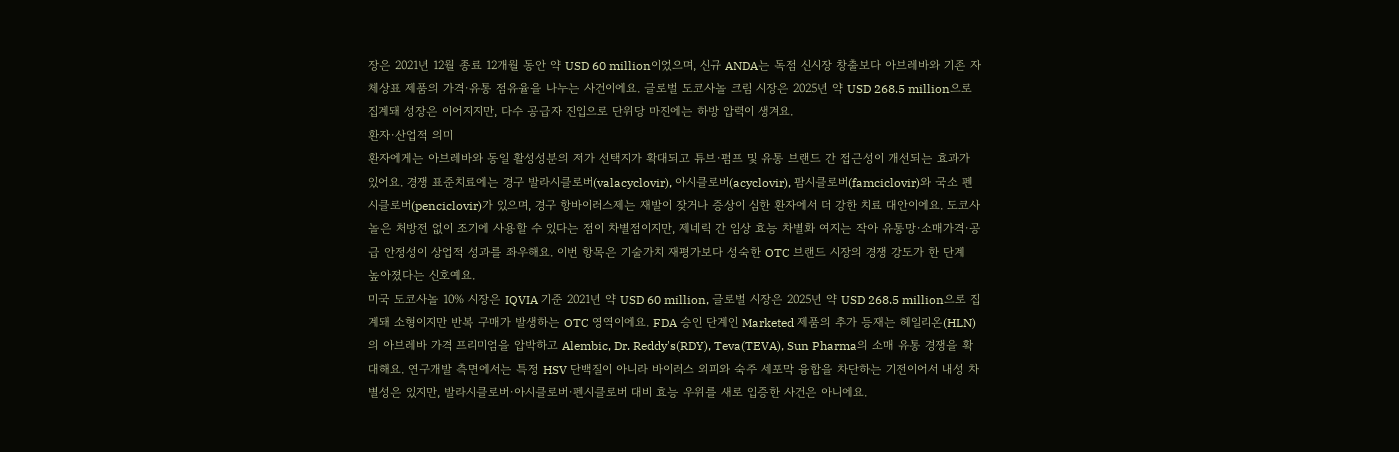장은 2021년 12월 종료 12개월 동안 약 USD 60 million이었으며, 신규 ANDA는 독점 신시장 창출보다 아브레바와 기존 자체상표 제품의 가격·유통 점유율을 나누는 사건이에요. 글로벌 도코사놀 크림 시장은 2025년 약 USD 268.5 million으로 집계돼 성장은 이어지지만, 다수 공급자 진입으로 단위당 마진에는 하방 압력이 생겨요.
환자·산업적 의미
환자에게는 아브레바와 동일 활성성분의 저가 선택지가 확대되고 튜브·펌프 및 유통 브랜드 간 접근성이 개선되는 효과가 있어요. 경쟁 표준치료에는 경구 발라시클로버(valacyclovir), 아시클로버(acyclovir), 팜시클로버(famciclovir)와 국소 펜시클로버(penciclovir)가 있으며, 경구 항바이러스제는 재발이 잦거나 증상이 심한 환자에서 더 강한 치료 대안이에요. 도코사놀은 처방전 없이 조기에 사용할 수 있다는 점이 차별점이지만, 제네릭 간 임상 효능 차별화 여지는 작아 유통망·소매가격·공급 안정성이 상업적 성과를 좌우해요. 이번 항목은 기술가치 재평가보다 성숙한 OTC 브랜드 시장의 경쟁 강도가 한 단계 높아졌다는 신호예요.
미국 도코사놀 10% 시장은 IQVIA 기준 2021년 약 USD 60 million, 글로벌 시장은 2025년 약 USD 268.5 million으로 집계돼 소형이지만 반복 구매가 발생하는 OTC 영역이에요. FDA 승인 단계인 Marketed 제품의 추가 등재는 헤일리온(HLN)의 아브레바 가격 프리미엄을 압박하고 Alembic, Dr. Reddy's(RDY), Teva(TEVA), Sun Pharma의 소매 유통 경쟁을 확대해요. 연구개발 측면에서는 특정 HSV 단백질이 아니라 바이러스 외피와 숙주 세포막 융합을 차단하는 기전이어서 내성 차별성은 있지만, 발라시클로버·아시클로버·펜시클로버 대비 효능 우위를 새로 입증한 사건은 아니에요.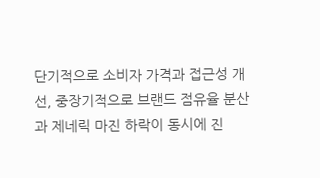단기적으로 소비자 가격과 접근성 개선, 중장기적으로 브랜드 점유율 분산과 제네릭 마진 하락이 동시에 진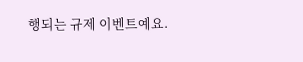행되는 규제 이벤트예요.